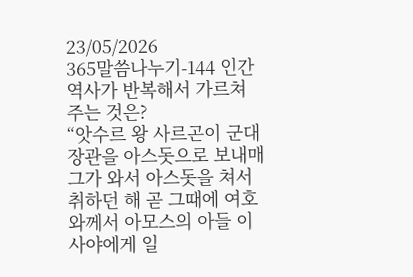23/05/2026
365말씀나누기-144 인간 역사가 반복해서 가르쳐 주는 것은?
“앗수르 왕 사르곤이 군대장관을 아스돗으로 보내매 그가 와서 아스돗을 쳐서 취하던 해 곧 그때에 여호와께서 아모스의 아들 이사야에게 일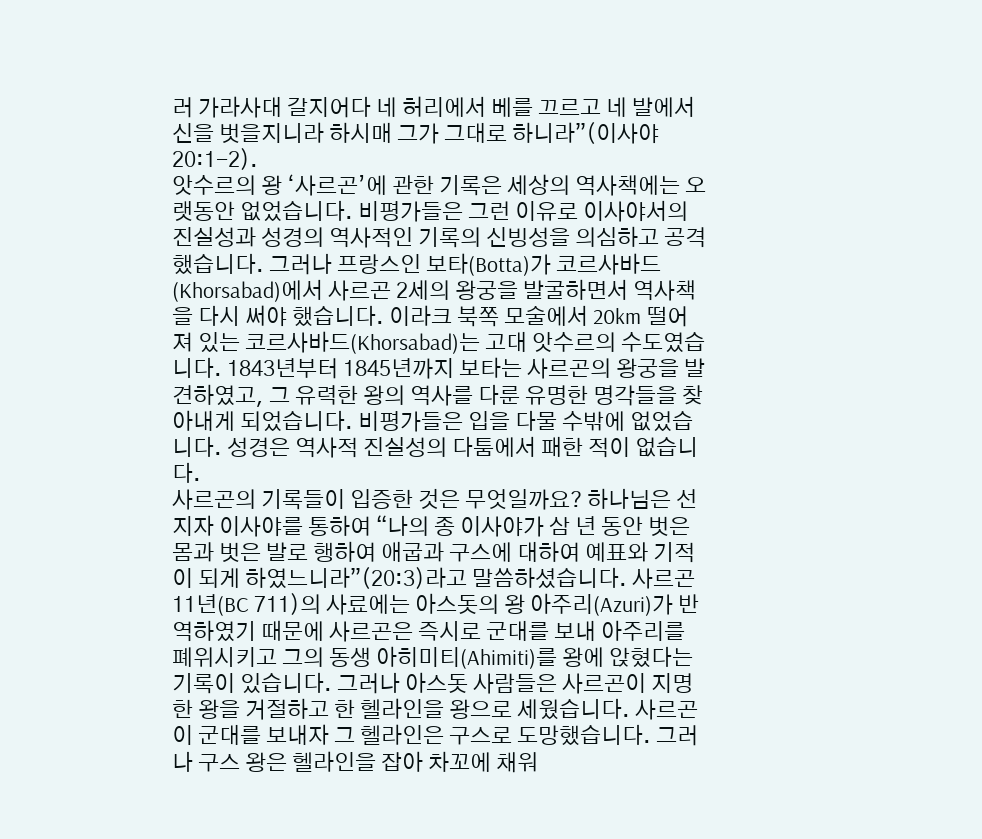러 가라사대 갈지어다 네 허리에서 베를 끄르고 네 발에서 신을 벗을지니라 하시매 그가 그대로 하니라”(이사야 20:1-2).
앗수르의 왕 ‘사르곤’에 관한 기록은 세상의 역사책에는 오랫동안 없었습니다. 비평가들은 그런 이유로 이사야서의 진실성과 성경의 역사적인 기록의 신빙성을 의심하고 공격했습니다. 그러나 프랑스인 보타(Botta)가 코르사바드(Khorsabad)에서 사르곤 2세의 왕궁을 발굴하면서 역사책을 다시 써야 했습니다. 이라크 북쪽 모술에서 20km 떨어져 있는 코르사바드(Khorsabad)는 고대 앗수르의 수도였습니다. 1843년부터 1845년까지 보타는 사르곤의 왕궁을 발견하였고, 그 유력한 왕의 역사를 다룬 유명한 명각들을 찾아내게 되었습니다. 비평가들은 입을 다물 수밖에 없었습니다. 성경은 역사적 진실성의 다툼에서 패한 적이 없습니다.
사르곤의 기록들이 입증한 것은 무엇일까요? 하나님은 선지자 이사야를 통하여 “나의 종 이사야가 삼 년 동안 벗은 몸과 벗은 발로 행하여 애굽과 구스에 대하여 예표와 기적이 되게 하였느니라”(20:3)라고 말씀하셨습니다. 사르곤 11년(BC 711)의 사료에는 아스돗의 왕 아주리(Azuri)가 반역하였기 때문에 사르곤은 즉시로 군대를 보내 아주리를 폐위시키고 그의 동생 아히미티(Ahimiti)를 왕에 앉혔다는 기록이 있습니다. 그러나 아스돗 사람들은 사르곤이 지명한 왕을 거절하고 한 헬라인을 왕으로 세웠습니다. 사르곤이 군대를 보내자 그 헬라인은 구스로 도망했습니다. 그러나 구스 왕은 헬라인을 잡아 차꼬에 채워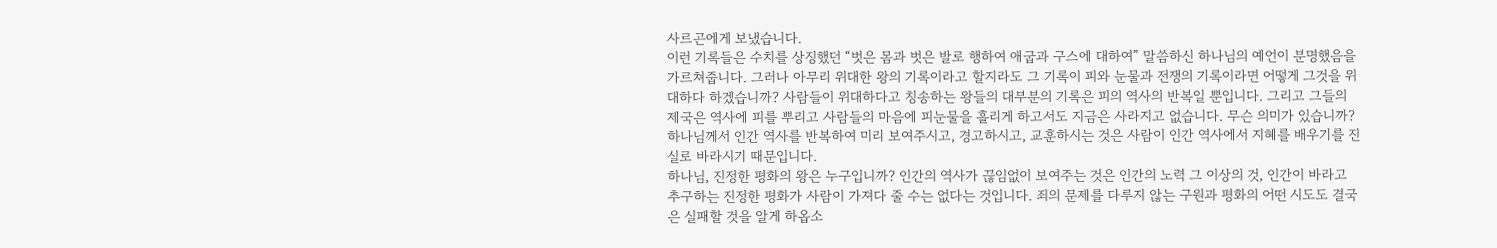사르곤에게 보냈습니다.
이런 기록들은 수치를 상징했던 “벗은 몸과 벗은 발로 행하여 애굽과 구스에 대하여” 말씀하신 하나님의 예언이 분명했음을 가르쳐줍니다. 그러나 아무리 위대한 왕의 기록이라고 할지라도 그 기록이 피와 눈물과 전쟁의 기록이라면 어떻게 그것을 위대하다 하겠습니까? 사람들이 위대하다고 칭송하는 왕들의 대부분의 기록은 피의 역사의 반복일 뿐입니다. 그리고 그들의 제국은 역사에 피를 뿌리고 사람들의 마음에 피눈물을 흘리게 하고서도 지금은 사라지고 없습니다. 무슨 의미가 있습니까? 하나님께서 인간 역사를 반복하여 미리 보여주시고, 경고하시고, 교훈하시는 것은 사람이 인간 역사에서 지혜를 배우기를 진실로 바라시기 때문입니다.
하나님, 진정한 평화의 왕은 누구입니까? 인간의 역사가 끊임없이 보여주는 것은 인간의 노력 그 이상의 것, 인간이 바라고 추구하는 진정한 평화가 사람이 가져다 줄 수는 없다는 것입니다. 죄의 문제를 다루지 않는 구원과 평화의 어떤 시도도 결국은 실패할 것을 알게 하옵소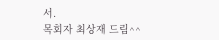서.
목회자 최상재 드림^^